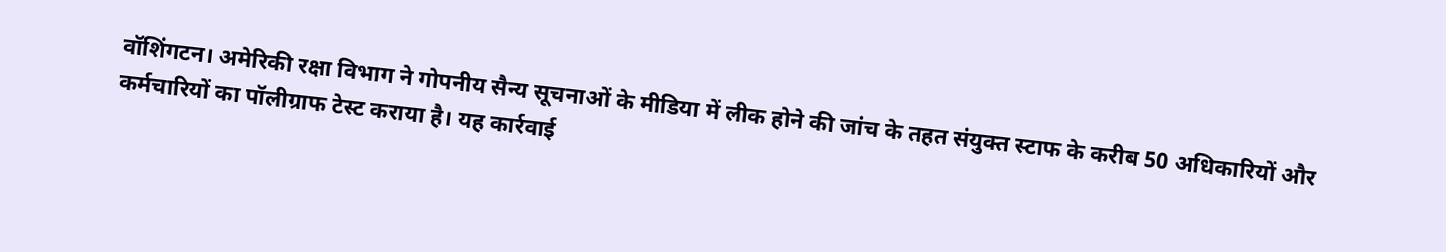वॉशिंगटन। अमेरिकी रक्षा विभाग ने गोपनीय सैन्य सूचनाओं के मीडिया में लीक होने की जांच के तहत संयुक्त स्टाफ के करीब 50 अधिकारियों और कर्मचारियों का पॉलीग्राफ टेस्ट कराया है। यह कार्रवाई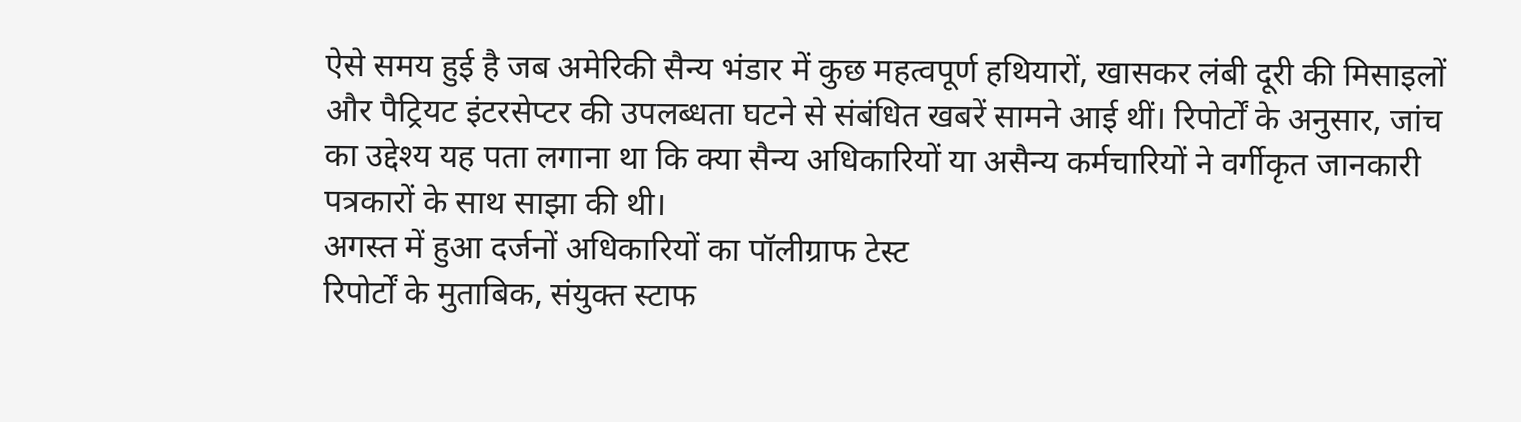ऐसे समय हुई है जब अमेरिकी सैन्य भंडार में कुछ महत्वपूर्ण हथियारों, खासकर लंबी दूरी की मिसाइलों और पैट्रियट इंटरसेप्टर की उपलब्धता घटने से संबंधित खबरें सामने आई थीं। रिपोर्टों के अनुसार, जांच का उद्देश्य यह पता लगाना था कि क्या सैन्य अधिकारियों या असैन्य कर्मचारियों ने वर्गीकृत जानकारी पत्रकारों के साथ साझा की थी।
अगस्त में हुआ दर्जनों अधिकारियों का पॉलीग्राफ टेस्ट
रिपोर्टों के मुताबिक, संयुक्त स्टाफ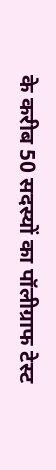के करीब 50 सदस्यों का पॉलीग्राफ टेस्ट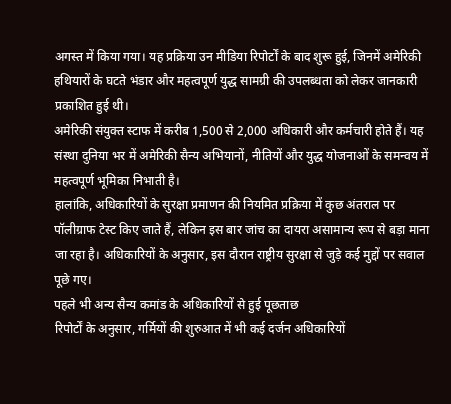अगस्त में किया गया। यह प्रक्रिया उन मीडिया रिपोर्टों के बाद शुरू हुई, जिनमें अमेरिकी हथियारों के घटते भंडार और महत्वपूर्ण युद्ध सामग्री की उपलब्धता को लेकर जानकारी प्रकाशित हुई थी।
अमेरिकी संयुक्त स्टाफ में करीब 1,500 से 2,000 अधिकारी और कर्मचारी होते हैं। यह संस्था दुनिया भर में अमेरिकी सैन्य अभियानों, नीतियों और युद्ध योजनाओं के समन्वय में महत्वपूर्ण भूमिका निभाती है।
हालांकि, अधिकारियों के सुरक्षा प्रमाणन की नियमित प्रक्रिया में कुछ अंतराल पर पॉलीग्राफ टेस्ट किए जाते हैं, लेकिन इस बार जांच का दायरा असामान्य रूप से बड़ा माना जा रहा है। अधिकारियों के अनुसार, इस दौरान राष्ट्रीय सुरक्षा से जुड़े कई मुद्दों पर सवाल पूछे गए।
पहले भी अन्य सैन्य कमांड के अधिकारियों से हुई पूछताछ
रिपोर्टों के अनुसार, गर्मियों की शुरुआत में भी कई दर्जन अधिकारियों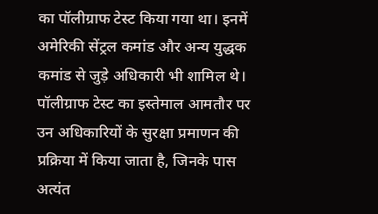का पॉलीग्राफ टेस्ट किया गया था। इनमें अमेरिकी सेंट्रल कमांड और अन्य युद्धक कमांड से जुड़े अधिकारी भी शामिल थे।
पॉलीग्राफ टेस्ट का इस्तेमाल आमतौर पर उन अधिकारियों के सुरक्षा प्रमाणन की प्रक्रिया में किया जाता है, जिनके पास अत्यंत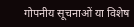गोपनीय सूचनाओं या विशेष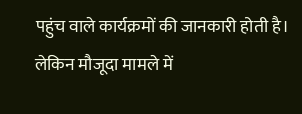पहुंच वाले कार्यक्रमों की जानकारी होती है। लेकिन मौजूदा मामले में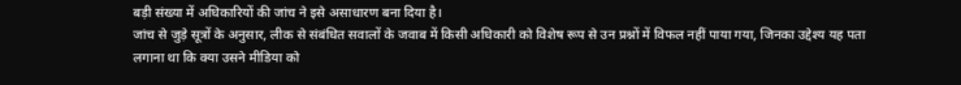बड़ी संख्या में अधिकारियों की जांच ने इसे असाधारण बना दिया है।
जांच से जुड़े सूत्रों के अनुसार, लीक से संबंधित सवालों के जवाब में किसी अधिकारी को विशेष रूप से उन प्रश्नों में विफल नहीं पाया गया, जिनका उद्देश्य यह पता लगाना था कि क्या उसने मीडिया को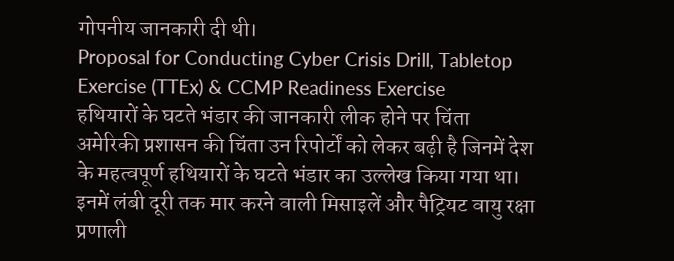गोपनीय जानकारी दी थी।
Proposal for Conducting Cyber Crisis Drill, Tabletop Exercise (TTEx) & CCMP Readiness Exercise
हथियारों के घटते भंडार की जानकारी लीक होने पर चिंता
अमेरिकी प्रशासन की चिंता उन रिपोर्टों को लेकर बढ़ी है जिनमें देश के महत्वपूर्ण हथियारों के घटते भंडार का उल्लेख किया गया था। इनमें लंबी दूरी तक मार करने वाली मिसाइलें और पैट्रियट वायु रक्षा प्रणाली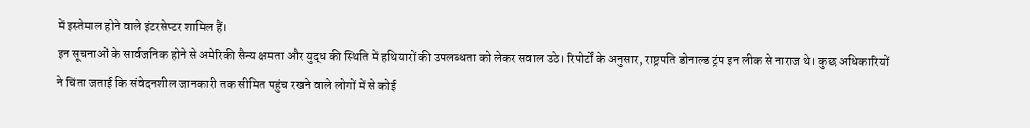में इस्तेमाल होने वाले इंटरसेप्टर शामिल हैं।
इन सूचनाओं के सार्वजनिक होने से अमेरिकी सैन्य क्षमता और युद्ध की स्थिति में हथियारों की उपलब्धता को लेकर सवाल उठे। रिपोर्टों के अनुसार, राष्ट्रपति डोनाल्ड ट्रंप इन लीक से नाराज थे। कुछ अधिकारियों ने चिंता जताई कि संवेदनशील जानकारी तक सीमित पहुंच रखने वाले लोगों में से कोई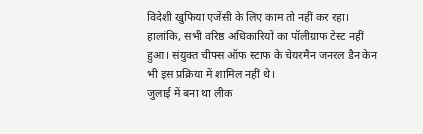विदेशी खुफिया एजेंसी के लिए काम तो नहीं कर रहा।
हालांकि, सभी वरिष्ठ अधिकारियों का पॉलीग्राफ टेस्ट नहीं हुआ। संयुक्त चीफ्स ऑफ स्टाफ के चेयरमैन जनरल डैन केन भी इस प्रक्रिया में शामिल नहीं थे।
जुलाई में बना था लीक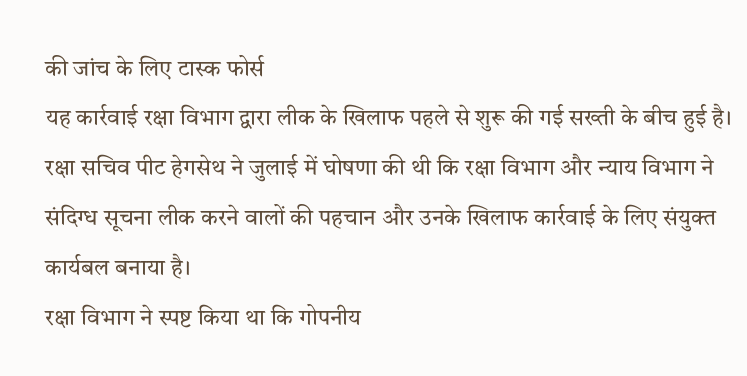की जांच के लिए टास्क फोर्स
यह कार्रवाई रक्षा विभाग द्वारा लीक के खिलाफ पहले से शुरू की गई सख्ती के बीच हुई है। रक्षा सचिव पीट हेगसेथ ने जुलाई में घोषणा की थी कि रक्षा विभाग और न्याय विभाग ने संदिग्ध सूचना लीक करने वालों की पहचान और उनके खिलाफ कार्रवाई के लिए संयुक्त कार्यबल बनाया है।
रक्षा विभाग ने स्पष्ट किया था कि गोपनीय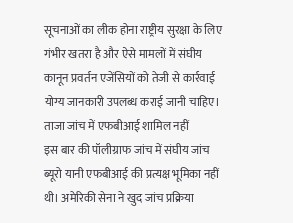सूचनाओं का लीक होना राष्ट्रीय सुरक्षा के लिए गंभीर खतरा है और ऐसे मामलों में संघीय कानून प्रवर्तन एजेंसियों को तेजी से कार्रवाई योग्य जानकारी उपलब्ध कराई जानी चाहिए।
ताजा जांच में एफबीआई शामिल नहीं
इस बार की पॉलीग्राफ जांच में संघीय जांच ब्यूरो यानी एफबीआई की प्रत्यक्ष भूमिका नहीं थी। अमेरिकी सेना ने खुद जांच प्रक्रिया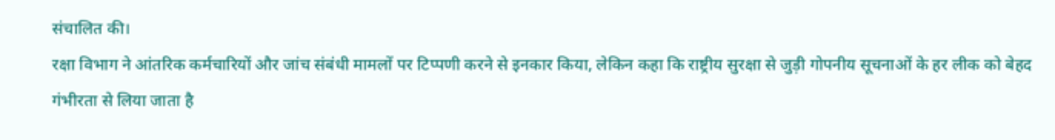संचालित की।
रक्षा विभाग ने आंतरिक कर्मचारियों और जांच संबंधी मामलों पर टिप्पणी करने से इनकार किया, लेकिन कहा कि राष्ट्रीय सुरक्षा से जुड़ी गोपनीय सूचनाओं के हर लीक को बेहद गंभीरता से लिया जाता है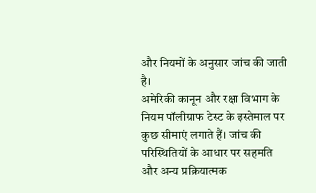और नियमों के अनुसार जांच की जाती है।
अमेरिकी कानून और रक्षा विभाग के नियम पॉलीग्राफ टेस्ट के इस्तेमाल पर कुछ सीमाएं लगाते हैं। जांच की परिस्थितियों के आधार पर सहमति और अन्य प्रक्रियात्मक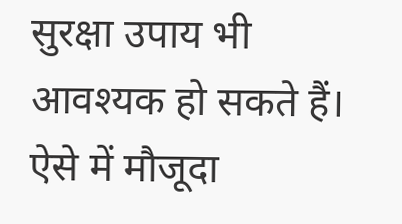सुरक्षा उपाय भी आवश्यक हो सकते हैं। ऐसे में मौजूदा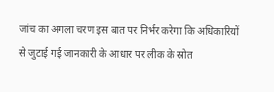जांच का अगला चरण इस बात पर निर्भर करेगा कि अधिकारियों से जुटाई गई जानकारी के आधार पर लीक के स्रोत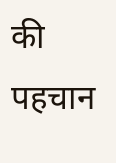की पहचान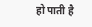हो पाती है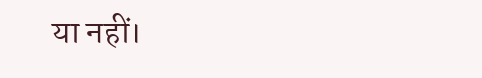या नहीं।